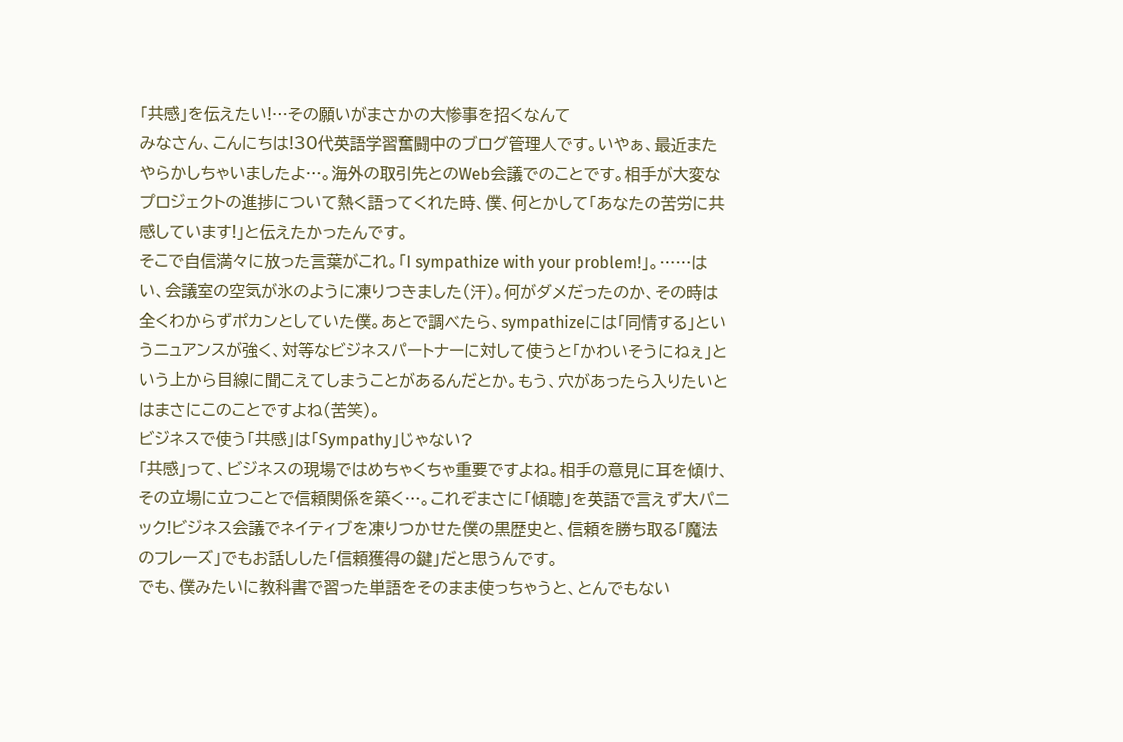「共感」を伝えたい!…その願いがまさかの大惨事を招くなんて
みなさん、こんにちは!30代英語学習奮闘中のブログ管理人です。いやぁ、最近またやらかしちゃいましたよ…。海外の取引先とのWeb会議でのことです。相手が大変なプロジェクトの進捗について熱く語ってくれた時、僕、何とかして「あなたの苦労に共感しています!」と伝えたかったんです。
そこで自信満々に放った言葉がこれ。「I sympathize with your problem!」。……はい、会議室の空気が氷のように凍りつきました(汗)。何がダメだったのか、その時は全くわからずポカンとしていた僕。あとで調べたら、sympathizeには「同情する」というニュアンスが強く、対等なビジネスパートナーに対して使うと「かわいそうにねぇ」という上から目線に聞こえてしまうことがあるんだとか。もう、穴があったら入りたいとはまさにこのことですよね(苦笑)。
ビジネスで使う「共感」は「Sympathy」じゃない?
「共感」って、ビジネスの現場ではめちゃくちゃ重要ですよね。相手の意見に耳を傾け、その立場に立つことで信頼関係を築く…。これぞまさに「傾聴」を英語で言えず大パニック!ビジネス会議でネイティブを凍りつかせた僕の黒歴史と、信頼を勝ち取る「魔法のフレーズ」でもお話しした「信頼獲得の鍵」だと思うんです。
でも、僕みたいに教科書で習った単語をそのまま使っちゃうと、とんでもない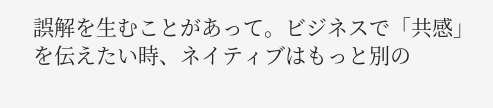誤解を生むことがあって。ビジネスで「共感」を伝えたい時、ネイティブはもっと別の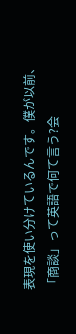表現を使い分けているんです。僕が以前、「商談」って英語で何て言う?会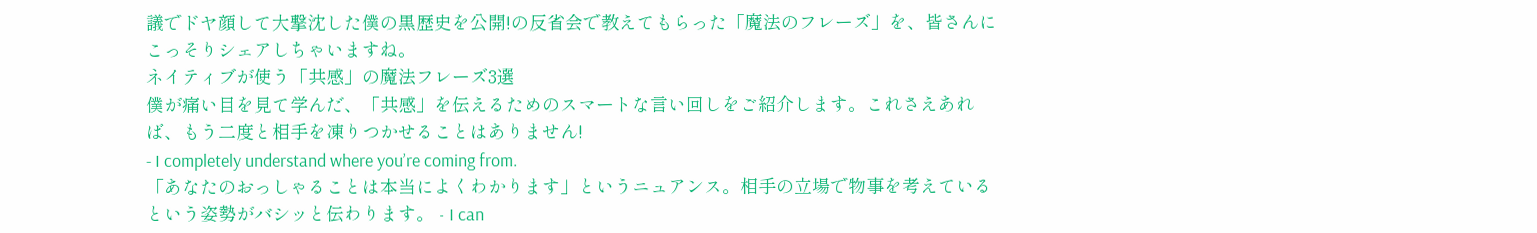議でドヤ顔して大撃沈した僕の黒歴史を公開!の反省会で教えてもらった「魔法のフレーズ」を、皆さんにこっそりシェアしちゃいますね。
ネイティブが使う「共感」の魔法フレーズ3選
僕が痛い目を見て学んだ、「共感」を伝えるためのスマートな言い回しをご紹介します。これさえあれば、もう二度と相手を凍りつかせることはありません!
- I completely understand where you’re coming from.
「あなたのおっしゃることは本当によくわかります」というニュアンス。相手の立場で物事を考えているという姿勢がバシッと伝わります。 - I can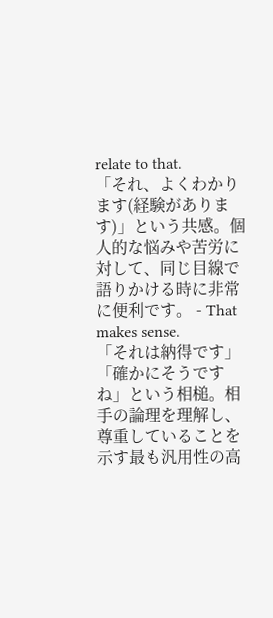relate to that.
「それ、よくわかります(経験があります)」という共感。個人的な悩みや苦労に対して、同じ目線で語りかける時に非常に便利です。 - That makes sense.
「それは納得です」「確かにそうですね」という相槌。相手の論理を理解し、尊重していることを示す最も汎用性の高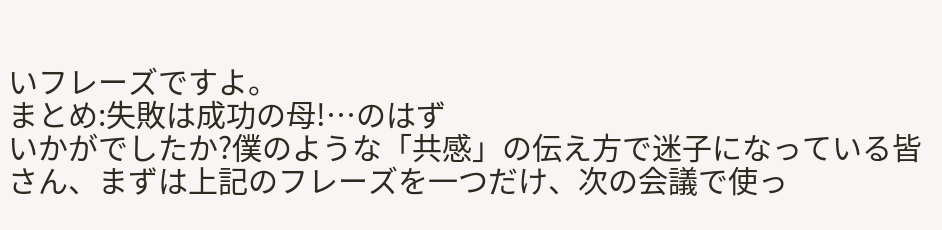いフレーズですよ。
まとめ:失敗は成功の母!…のはず
いかがでしたか?僕のような「共感」の伝え方で迷子になっている皆さん、まずは上記のフレーズを一つだけ、次の会議で使っ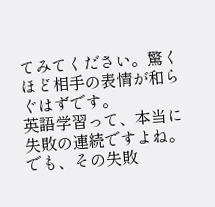てみてください。驚くほど相手の表情が和らぐはずです。
英語学習って、本当に失敗の連続ですよね。でも、その失敗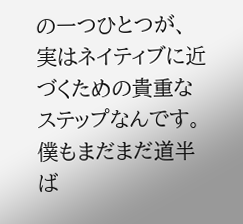の一つひとつが、実はネイティブに近づくための貴重なステップなんです。僕もまだまだ道半ば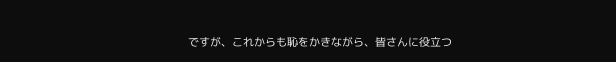ですが、これからも恥をかきながら、皆さんに役立つ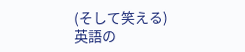(そして笑える)英語の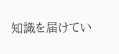知識を届けてい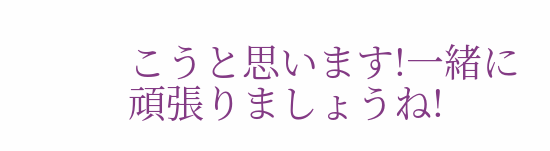こうと思います!一緒に頑張りましょうね!